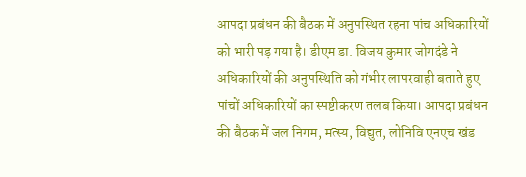आपदा प्रबंधन की बैठक में अनुपस्थित रहना पांच अधिकारियों को भारी पड़ गया है। डीएम डा. विजय कुमार जोगदंडे ने अधिकारियों की अनुपस्थिति को गंभीर लापरवाही बताते हुए पांचों अधिकारियों का स्पष्टीकरण तलब किया। आपदा प्रबंधन की बैठक में जल निगम, मत्स्य, विद्युत, लोनिवि एनएच खंड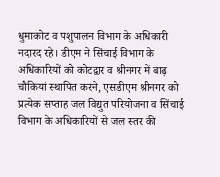धुमाकोट व पशुपालन विभाग के अधिकारी नदारद रहे। डीएम ने सिंचाई विभाग के अधिकारियों को कोटद्वार व श्रीनगर में बाढ़ चौकियां स्थापित करने, एसडीएम श्रीनगर को प्रत्येक सप्ताह जल विद्युत परियोजना व सिंचाई विभाग के अधिकारियों से जल स्तर की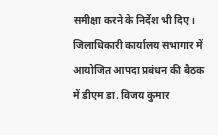समीक्षा करने के निर्देश भी दिए।
जिलाधिकारी कार्यालय सभागार में आयोजित आपदा प्रबंधन की बैठक में डीएम डा. विजय कुमार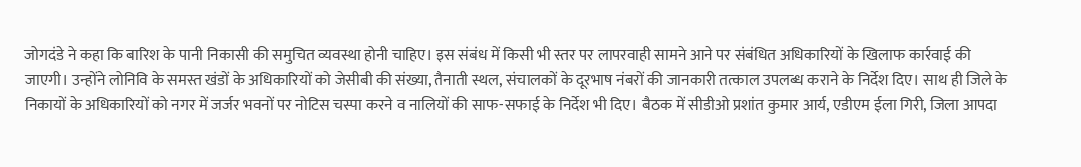जोगदंडे ने कहा कि बारिश के पानी निकासी की समुचित व्यवस्था होनी चाहिए। इस संबंध में किसी भी स्तर पर लापरवाही सामने आने पर संबंधित अधिकारियों के खिलाफ कार्रवाई की जाएगी। उन्होंने लोनिवि के समस्त खंडों के अधिकारियों को जेसीबी की संख्या, तैनाती स्थल, संचालकों के दूरभाष नंबरों की जानकारी तत्काल उपलब्ध कराने के निर्देश दिए। साथ ही जिले के निकायों के अधिकारियों को नगर में जर्जर भवनों पर नोटिस चस्पा करने व नालियों की साफ-सफाई के निर्देश भी दिए। बैठक में सीडीओ प्रशांत कुमार आर्य, एडीएम ईला गिरी, जिला आपदा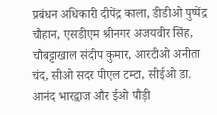प्रबंधन अधिकारी दीपेंद्र काला, डीडीओ पुष्पेंद्र चौहान, एसडीएम श्रीनगर अजयवीर सिंह, चौबट्टाखाल संदीप कुमार, आरटीओ अनीता चंद, सीओ सदर पीएल टम्टा, सीईओ डा. आनंद भारद्वाज और ईओ पौड़ी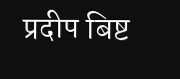प्रदीप बिष्ट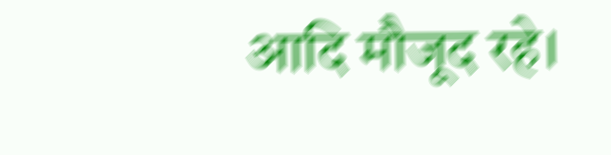आदि मौजूद रहे।